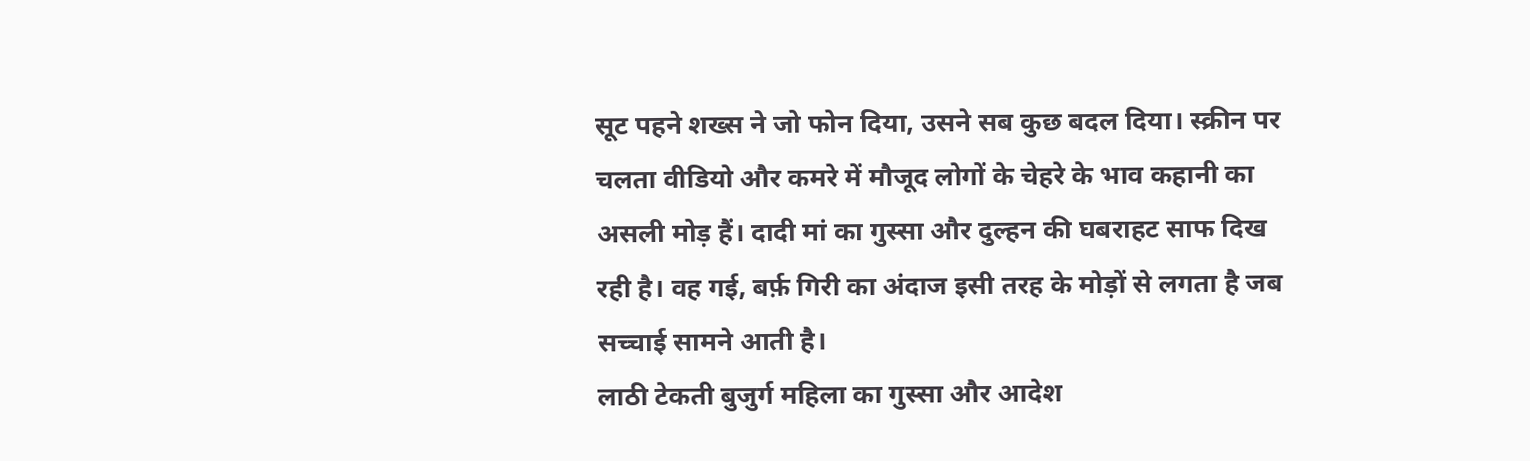सूट पहने शख्स ने जो फोन दिया, उसने सब कुछ बदल दिया। स्क्रीन पर चलता वीडियो और कमरे में मौजूद लोगों के चेहरे के भाव कहानी का असली मोड़ हैं। दादी मां का गुस्सा और दुल्हन की घबराहट साफ दिख रही है। वह गई, बर्फ़ गिरी का अंदाज इसी तरह के मोड़ों से लगता है जब सच्चाई सामने आती है।
लाठी टेकती बुजुर्ग महिला का गुस्सा और आदेश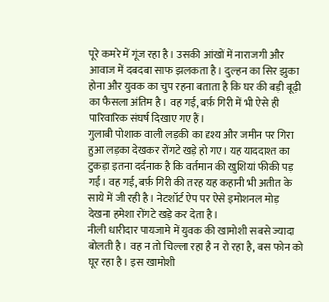पूरे कमरे में गूंज रहा है। उसकी आंखों में नाराजगी और आवाज में दबदबा साफ झलकता है। दुल्हन का सिर झुका होना और युवक का चुप रहना बताता है कि घर की बड़ी बूढ़ी का फैसला अंतिम है। वह गई, बर्फ़ गिरी में भी ऐसे ही पारिवारिक संघर्ष दिखाए गए हैं।
गुलाबी पोशाक वाली लड़की का दृश्य और जमीन पर गिरा हुआ लड़का देखकर रोंगटे खड़े हो गए। यह याददाश्त का टुकड़ा इतना दर्दनाक है कि वर्तमान की खुशियां फीकी पड़ गईं। वह गई, बर्फ़ गिरी की तरह यह कहानी भी अतीत के साये में जी रही है। नेटशॉर्ट ऐप पर ऐसे इमोशनल मोड़ देखना हमेशा रोंगटे खड़े कर देता है।
नीली धारीदार पायजामे में युवक की खामोशी सबसे ज्यादा बोलती है। वह न तो चिल्ला रहा है न रो रहा है, बस फोन को घूर रहा है। इस खामोशी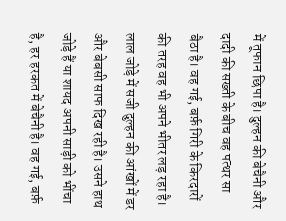में तूफान छिपा है। दुल्हन की बेचैनी और दादी की सख्ती के बीच वह पत्थर सा बैठा है। वह गई, बर्फ़ गिरी के किरदारों की तरह वह भी अपने भीतर लड़ रहा है।
लाल जोड़े में सजी दुल्हन की आंखों में डर और बेबसी साफ दिख रही है। उसने हाथ जोड़े हैं या शायद अपनी साड़ी को भींचा है, हर हरकत में बेचैनी है। वह गई, बर्फ़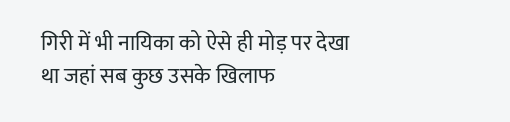गिरी में भी नायिका को ऐसे ही मोड़ पर देखा था जहां सब कुछ उसके खिलाफ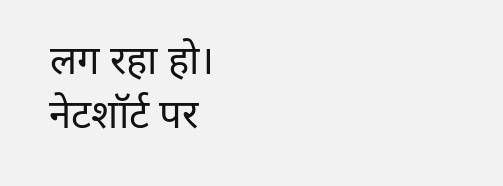लग रहा हो। नेटशॉर्ट पर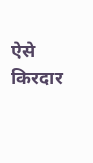ऐसे किरदार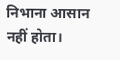निभाना आसान नहीं होता।